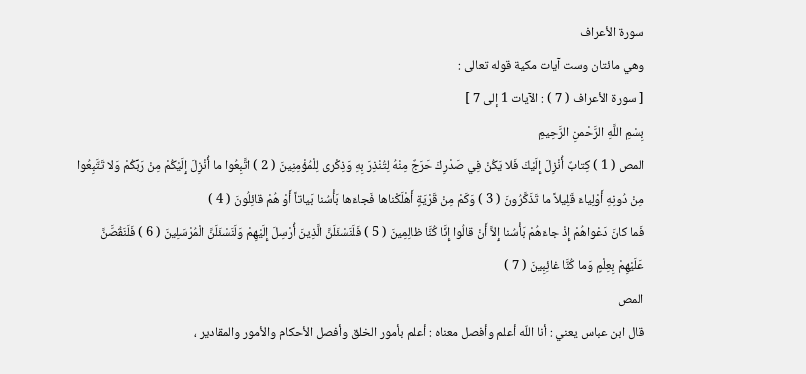سورة الأعراف
وهي مائتان وست آيات مكية قوله تعالى :
[ سورة الأعراف ( 7 ) : الآيات 1 إلى 7 ]
بِسْمِ اللَّهِ الرَّحْمنِ الرَّحِيمِ
المص ( 1 ) كِتابٌ أُنْزِلَ إِلَيْكَ فَلا يَكُنْ فِي صَدْرِكَ حَرَجٌ مِنْهُ لِتُنْذِرَ بِهِ وَذِكْرى لِلْمُؤْمِنِينَ ( 2 ) اتَّبِعُوا ما أُنْزِلَ إِلَيْكُمْ مِنْ رَبِّكُمْ وَلا تَتَّبِعُوا مِنْ دُونِهِ أَوْلِياءَ قَلِيلاً ما تَذَكَّرُونَ ( 3 ) وَكَمْ مِنْ قَرْيَةٍ أَهْلَكْناها فَجاءَها بَأْسُنا بَياتاً أَوْ هُمْ قائِلُونَ ( 4 )
فَما كانَ دَعْواهُمْ إِذْ جاءَهُمْ بَأْسُنا إِلاَّ أَنْ قالُوا إِنَّا كُنَّا ظالِمِينَ ( 5 ) فَلَنَسْئَلَنَّ الَّذِينَ أُرْسِلَ إِلَيْهِمْ وَلَنَسْئَلَنَّ الْمُرْسَلِينَ ( 6 ) فَلَنَقُصَّنَّ عَلَيْهِمْ بِعِلْمٍ وَما كُنَّا غائِبِينَ ( 7 )
المص
قال ابن عباس يعني : أنا اللّه أعلم وأفصل معناه : أعلم بأمور الخلق وأفصل الأحكام والأمور والمقادير ،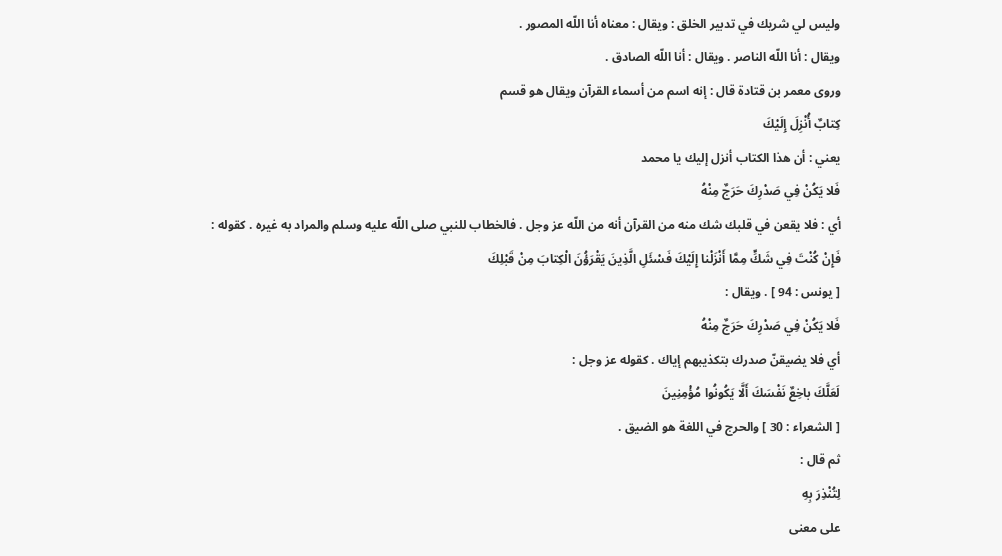وليس لي شريك في تدبير الخلق : ويقال : معناه أنا اللّه المصور .
ويقال : أنا اللّه الناصر . ويقال : أنا اللّه الصادق .
وروى معمر بن قتادة قال : إنه اسم من أسماء القرآن ويقال هو قسم
كِتابٌ أُنْزِلَ إِلَيْكَ
يعني : أن هذا الكتاب أنزل إليك يا محمد
فَلا يَكُنْ فِي صَدْرِكَ حَرَجٌ مِنْهُ
أي : فلا يقعن في قلبك شك منه من القرآن أنه من اللّه عز وجل . فالخطاب للنبي صلى اللّه عليه وسلم والمراد به غيره . كقوله :
فَإِنْ كُنْتَ فِي شَكٍّ مِمَّا أَنْزَلْنا إِلَيْكَ فَسْئَلِ الَّذِينَ يَقْرَؤُنَ الْكِتابَ مِنْ قَبْلِكَ
[ يونس : 94 ] . ويقال :
فَلا يَكُنْ فِي صَدْرِكَ حَرَجٌ مِنْهُ
أي فلا يضيقنّ صدرك بتكذيبهم إياك . كقوله عز وجل :
لَعَلَّكَ باخِعٌ نَفْسَكَ أَلَّا يَكُونُوا مُؤْمِنِينَ
[ الشعراء : 30 ] والحرج في اللغة هو الضيق .
ثم قال :
لِتُنْذِرَ بِهِ
على معنى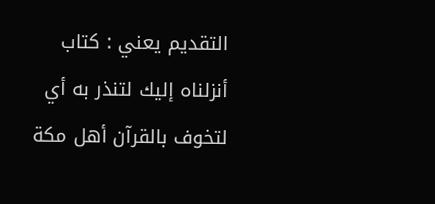التقديم يعني : كتاب أنزلناه إليك لتنذر به أي لتخوف بالقرآن أهل مكة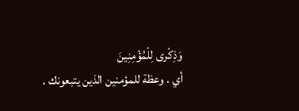وَذِكْرى لِلْمُؤْمِنِينَ
أي . وعظة للمؤمنين الذين يتبعونك .